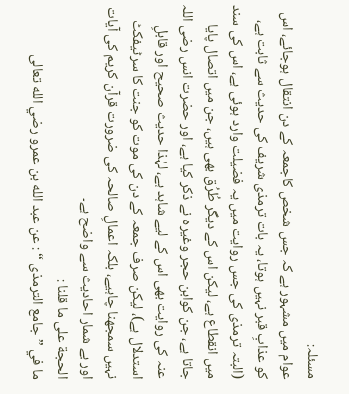مسئلہ:
عوام میں مشہور ہے کہ جس شخص کاجمعہ کے دن انتقال ہوجائے، اس کو عذابِ قبر نہیں ہوتا، یہ بات ترمذی شریف کی حدیث سے ثابت ہے، (البتہ ترمذی کی جس روایت میں یہ فضیلت وارد ہوئی ہے، اس کی سند میں انقطاع ہے، لیکن اس کے دیگر طُرُق بھی ہیں، جن میں اتصال پایا جاتا ہے، جن کوابن حجر وغیرہ نے ذکر کیا ہے، اور حضرت انس رضی اللہ عنہ کی روایت بھی اس کے لیے شاہد ہے، لہٰذا حدیث صحیح اور قابلِ استدلال ہے)، لیکن صرف جمعہ کے دن کی موت کو جنت کا سرٹیفکٹ نہیں سمجھنا چاہیے، بلکہ اعمالِ صالحہ کی ضرورت قرآن کریم کی آیات اور بے شمار احادیث سے واضح ہے۔
الحجة علی ما قلنا :
ما في ” جامع الترمذی “ : عن عبد الله بن عمرو رضي الله تعالی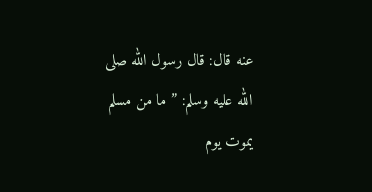عنه قال: قال رسول الله صلى الله عليه وسلم: ” ما من مسلم یموت یوم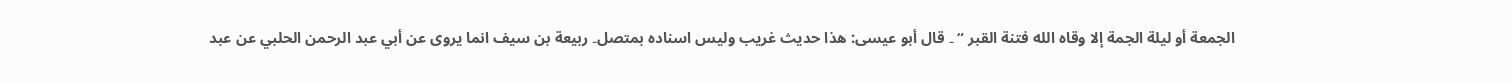الجمعة أو لیلة الجمة إلا وقاه الله فتنة القبر “ ۔ قال أبو عیسی: هذا حدیث غریب ولیس اسناده بمتصل۔ ربیعة بن سیف انما یروی عن أبي عبد الرحمن الحلبي عن عبد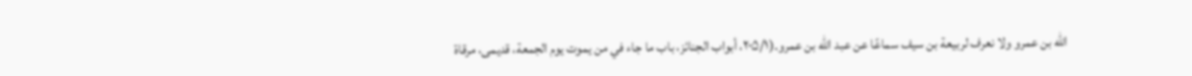الله بن عمرو ولا نعرف لربیعة بن سیف سماعًا عن عبد الله بن عمرو۔(۲۰۵/۱، أبواب الجنائز، باب ما جاء في من یموت یوم الجمعة، قدیمی، مرقاة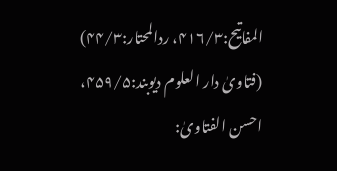المفاتیح:۴۱۶/۳، ردالمحتار:۴۴/۳)
(فتاویٰ دار العلوم دیوبند:۴۵۹/۵، احسن الفتاویٰ: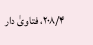۲۰۸/۴، فتاویٰ دار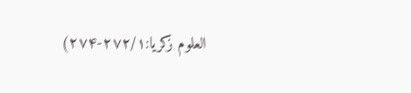العلوم زکریا:۲۷۲/۱-۲۷۴)